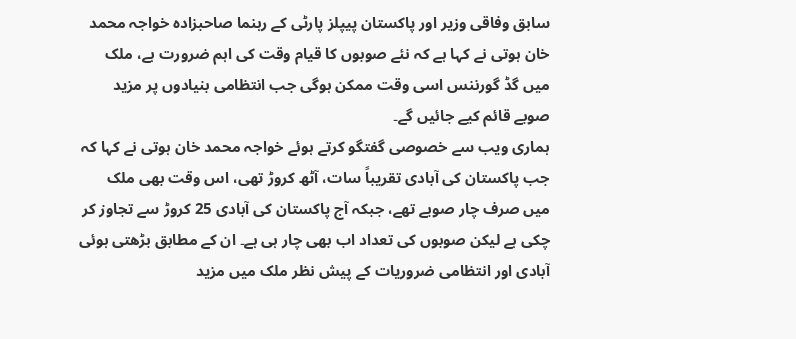سابق وفاقی وزیر اور پاکستان پیپلز پارٹی کے رہنما صاحبزادہ خواجہ محمد خان ہوتی نے کہا ہے کہ نئے صوبوں کا قیام وقت کی اہم ضرورت ہے، ملک میں گڈ گورننس اسی وقت ممکن ہوگی جب انتظامی بنیادوں پر مزید صوبے قائم کیے جائیں گے۔
ہماری ویب سے خصوصی گفتگو کرتے ہوئے خواجہ محمد خان ہوتی نے کہا کہ جب پاکستان کی آبادی تقریباً سات، آٹھ کروڑ تھی، اس وقت بھی ملک میں صرف چار صوبے تھے، جبکہ آج پاکستان کی آبادی 25 کروڑ سے تجاوز کر چکی ہے لیکن صوبوں کی تعداد اب بھی چار ہی ہے۔ ان کے مطابق بڑھتی ہوئی آبادی اور انتظامی ضروریات کے پیش نظر ملک میں مزید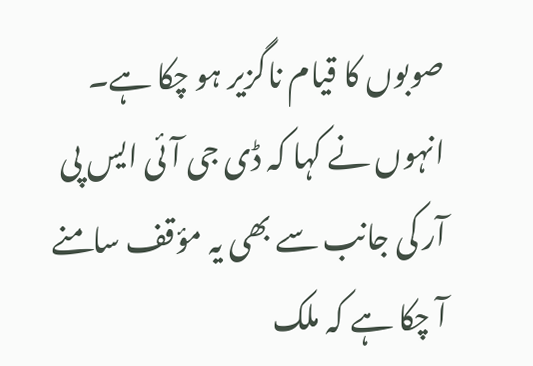صوبوں کا قیام ناگزیر ہو چکا ہے۔
انہوں نے کہا کہ ڈی جی آئی ایس پی آر کی جانب سے بھی یہ مؤقف سامنے آ چکا ہے کہ ملک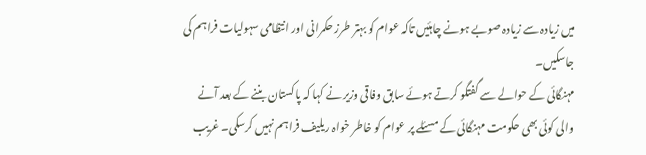میں زیادہ سے زیادہ صوبے ہونے چاہئیں تاکہ عوام کو بہتر طرز حکمرانی اور انتظامی سہولیات فراہم کی جاسکیں۔
مہنگائی کے حوالے سے گفتگو کرتے ہوئے سابق وفاقی وزیر نے کہا کہ پاکستان بننے کے بعد آنے والی کوئی بھی حکومت مہنگائی کے مسئلے پر عوام کو خاطر خواہ ریلیف فراہم نہیں کرسکی۔ غریب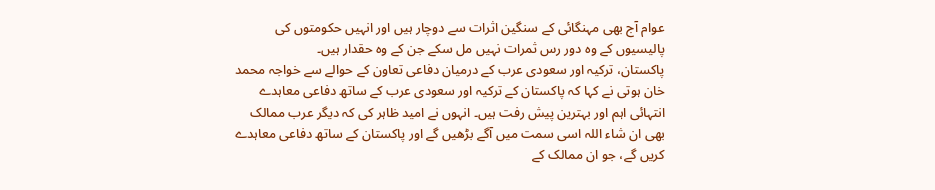عوام آج بھی مہنگائی کے سنگین اثرات سے دوچار ہیں اور انہیں حکومتوں کی پالیسیوں کے وہ دور رس ثمرات نہیں مل سکے جن کے وہ حقدار ہیں۔
پاکستان، ترکیہ اور سعودی عرب کے درمیان دفاعی تعاون کے حوالے سے خواجہ محمد خان ہوتی نے کہا کہ پاکستان کے ترکیہ اور سعودی عرب کے ساتھ دفاعی معاہدے انتہائی اہم اور بہترین پیش رفت ہیں۔ انہوں نے امید ظاہر کی کہ دیگر عرب ممالک بھی ان شاء اللہ اسی سمت میں آگے بڑھیں گے اور پاکستان کے ساتھ دفاعی معاہدے کریں گے، جو ان ممالک کے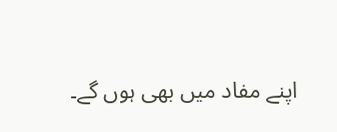اپنے مفاد میں بھی ہوں گے۔